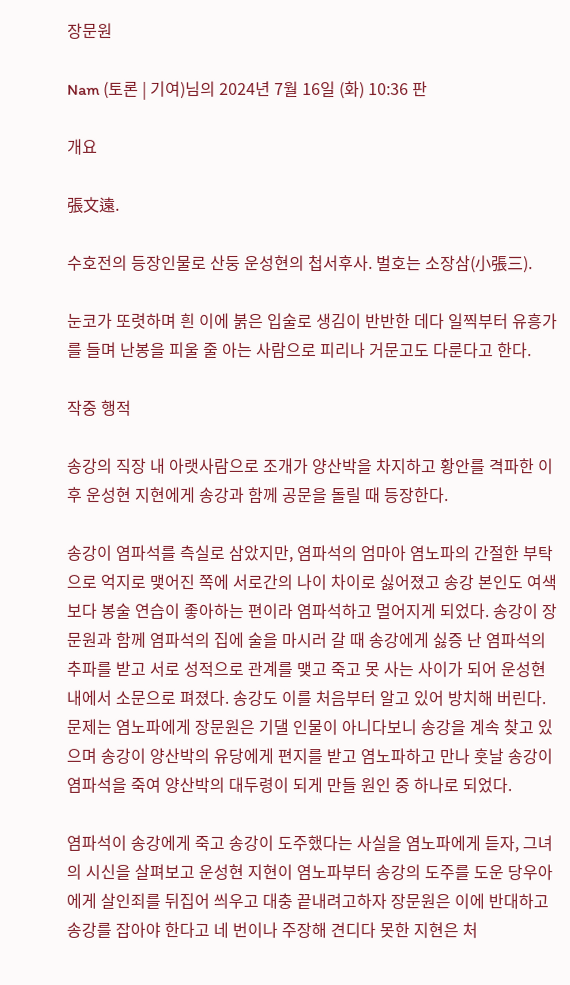장문원

Nam (토론 | 기여)님의 2024년 7월 16일 (화) 10:36 판

개요

張文遠.

수호전의 등장인물로 산둥 운성현의 첩서후사. 벌호는 소장삼(小張三).

눈코가 또렷하며 흰 이에 붉은 입술로 생김이 반반한 데다 일찍부터 유흥가를 들며 난봉을 피울 줄 아는 사람으로 피리나 거문고도 다룬다고 한다.

작중 행적

송강의 직장 내 아랫사람으로 조개가 양산박을 차지하고 황안를 격파한 이후 운성현 지현에게 송강과 함께 공문을 돌릴 때 등장한다.

송강이 염파석를 측실로 삼았지만, 염파석의 엄마아 염노파의 간절한 부탁으로 억지로 맺어진 쪽에 서로간의 나이 차이로 싫어졌고 송강 본인도 여색보다 봉술 연습이 좋아하는 편이라 염파석하고 멀어지게 되었다. 송강이 장문원과 함께 염파석의 집에 술을 마시러 갈 때 송강에게 싫증 난 염파석의 추파를 받고 서로 성적으로 관계를 맺고 죽고 못 사는 사이가 되어 운성현 내에서 소문으로 펴졌다. 송강도 이를 처음부터 알고 있어 방치해 버린다. 문제는 염노파에게 장문원은 기댈 인물이 아니다보니 송강을 계속 찾고 있으며 송강이 양산박의 유당에게 편지를 받고 염노파하고 만나 훗날 송강이 염파석을 죽여 양산박의 대두령이 되게 만들 원인 중 하나로 되었다.

염파석이 송강에게 죽고 송강이 도주했다는 사실을 염노파에게 듣자, 그녀의 시신을 살펴보고 운성현 지현이 염노파부터 송강의 도주를 도운 당우아에게 살인죄를 뒤집어 씌우고 대충 끝내려고하자 장문원은 이에 반대하고 송강를 잡아야 한다고 네 번이나 주장해 견디다 못한 지현은 처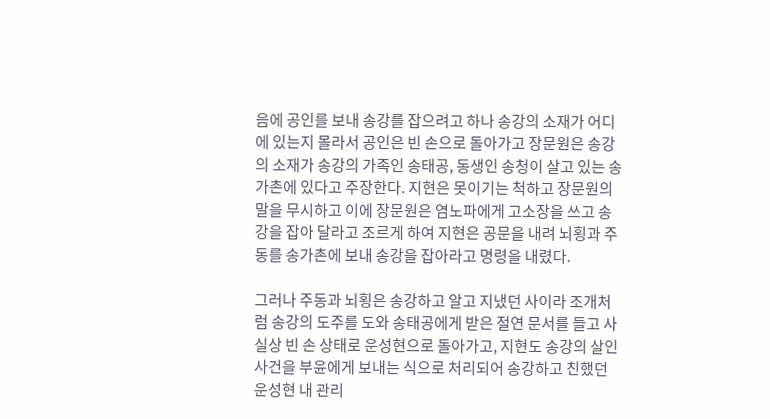음에 공인를 보내 송강를 잡으려고 하나 송강의 소재가 어디에 있는지 몰라서 공인은 빈 손으로 돌아가고 장문원은 송강의 소재가 송강의 가족인 송태공, 동생인 송청이 살고 있는 송가촌에 있다고 주장한다. 지현은 못이기는 척하고 장문원의 말을 무시하고 이에 장문원은 염노파에게 고소장을 쓰고 송강을 잡아 달라고 조르게 하여 지현은 공문을 내려 뇌횡과 주동를 송가촌에 보내 송강을 잡아라고 명령을 내렸다.

그러나 주동과 뇌횡은 송강하고 알고 지냈던 사이라 조개처럼 송강의 도주를 도와 송태공에게 받은 절연 문서를 들고 사실상 빈 손 상태로 운성현으로 돌아가고, 지현도 송강의 살인사건을 부윤에게 보내는 식으로 처리되어 송강하고 친했던 운성현 내 관리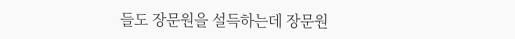들도 장문원을 설득하는데 장문원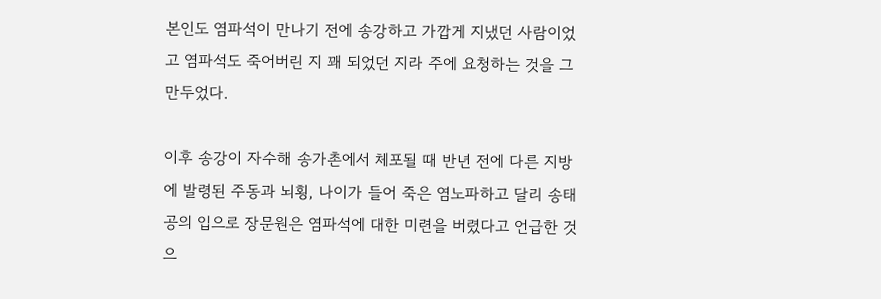본인도 염파석이 만나기 전에 송강하고 가깝게 지냈던 사람이었고 염파석도 죽어버린 지 꽤 되었던 지라 주에 요청하는 것을 그만두었다.

이후 송강이 자수해 송가촌에서 체포될 때 반년 전에 다른 지방에 발령된 주동과 뇌횡, 나이가 들어 죽은 염노파하고 달리 송태공의 입으로 장문원은 염파석에 대한 미련을 버렸다고 언급한 것으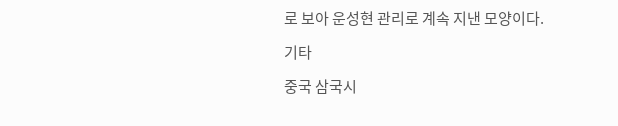로 보아 운성현 관리로 계속 지낸 모양이다.

기타

중국 삼국시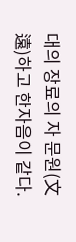대의 장료의 자 문원(文遠)하고 한자음이 같다.